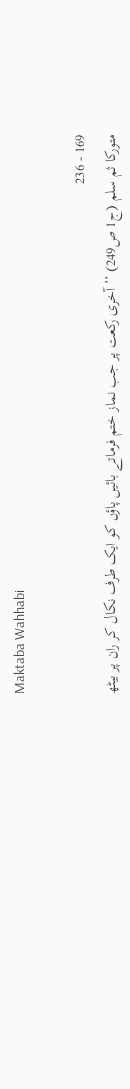Maktaba Wahhabi

169 - 236
متوركا ثم سلم (ج1 ص249) ’’آخری رکعت پر جب نماز ختم فرماتے بائیں پاؤں کو ایک طرف نکال کر ران پر بیٹھ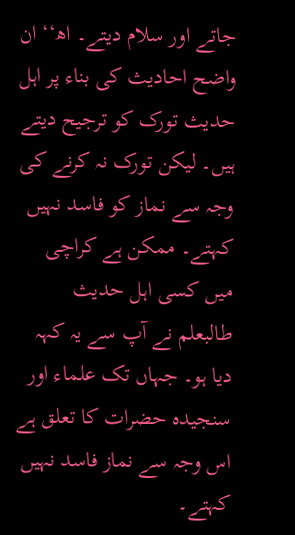جاتے اور سلام دیتے۔ اھ‘‘ ان واضح احادیث کی بناء پر اہل حدیث تورک کو ترجیح دیتے ہیں۔ لیکن تورک نہ کرنے کی وجہ سے نماز کو فاسد نہیں کہتے۔ ممکن ہے کراچی میں کسی اہل حدیث طالبعلم نے آپ سے یہ کہہ دیا ہو۔ جہاں تک علماء اور سنجیدہ حضرات کا تعلق ہے اس وجہ سے نماز فاسد نہیں کہتے۔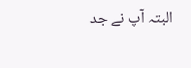البتہ آپ نے جد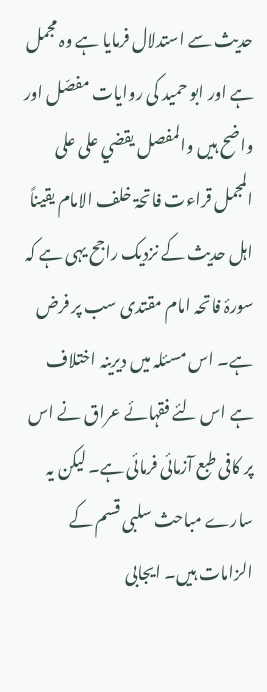حدیث سے استدلال فرمایا ہے وہ مجمل ہے اور ابو حمید کی روایات مفصّل اور واضح ہیں والمفصل يقضي على على المجمل قراءت فاتحۃ خلف الامام یقیناً اہل حدیث کے نزدیک راجح یہی ہے کہ سورۂ فاتحہ امام مقتدی سب پر فرض ہے۔ اس مسئلہ میں دیرینہ اختلاف ہے اس لئے فقہائے عراق نے اس پر کافی طبع آزمائی فرمائی ہے۔ لیکن یہ سارے مباحث سلبی قسم کے الزامات ہیں۔ ایجابی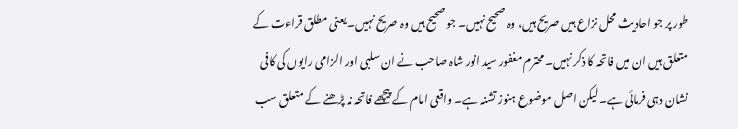طور پر جو احادیث محل نزاع ہیں صریح ہیں، وہ صحیح نہیں۔ جو صحیح ہیں وہ صریح نہیں۔ یعنی مطلق قراءت کے متعلق ہیں ان میں فاتحہ کا ذکر نہیں۔ محترم مغفور سید انور شاہ صاحب نے ان سلبی اور الزامی رایوں کی کافی نشان دہی فرمائی ہے۔ لیکن اصل موضوع ہنوز تشنہ ہے۔ واقعی امام کے پیچھے فاتحہ نہ پڑھنے کے متعلق سب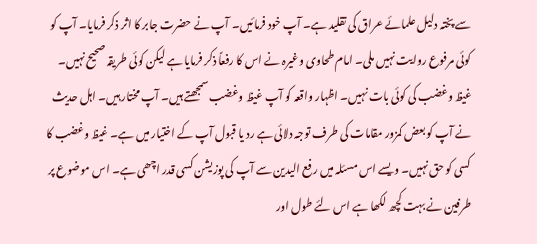سے پختہ دلیل علمائے عراق کی تقلید ہے۔ آپ خود فرمائیں۔ آپ نے حضرت جابر کا اثر ذکر فرمایا۔ آپ کو کوئی مرفوع روایت نہیں ملی۔ امام طحاوی وغیرہ نے اس کا رفعاً ذکر فرمایا ہے لیکن کوئی طریقہ صحیح نہیں۔ غیظ وغضب کی کوئی بات نہیں۔ اظہار واقعہ کو آپ غیظ وغضب سمجھتے ہیں۔ آپ مختار ہیں۔ اہل حدیث نے آپ کو بعض کمزور مقامات کی طرف توجہ دلائی ہے رد یا قبول آپ کے اختیار میں ہے۔ غیظ وغضب کا کسی کو حق نہیں۔ ویسے اس مسئلہ میں رفع الیدین سے آپ کی پوزیشن کسی قدر اچھی ہے۔ اس موضوع پر طرفین نے بہت کچھ لکھا ہے اس لئے طول اور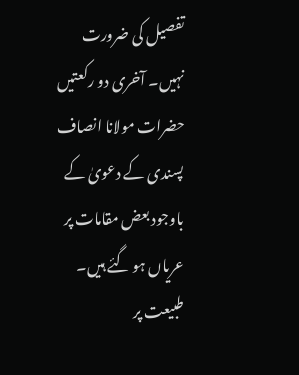تفصیل کی ضرورت نہیں۔ آخری دو رکعتیں حضرات مولانا انصاف پسندی کے دعویٰ کے باوجود بعض مقامات پر عریاں ہو گئے ہیں۔ طبیعت پر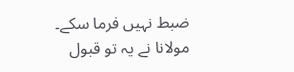ضبط نہیں فرما سکے۔ مولانا نے یہ تو قبول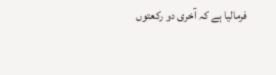فرمالیا ہے کہ آخری دو رکعتوں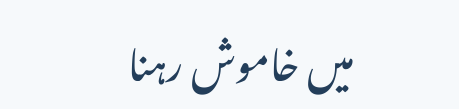میں خاموش رہنا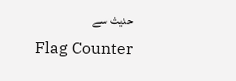حدیث سے
Flag Counter